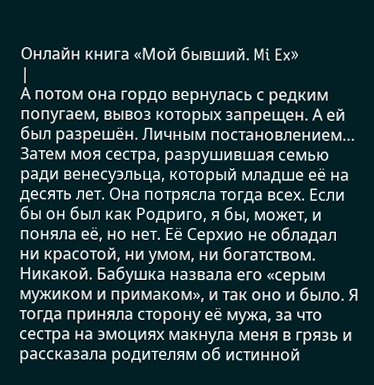Онлайн книга «Мой бывший. Mi Ex»
|
А потом она гордо вернулась с редким попугаем, вывоз которых запрещен. А ей был разрешён. Личным постановлением… Затем моя сестра, разрушившая семью ради венесуэльца, который младше её на десять лет. Она потрясла тогда всех. Если бы он был как Родриго, я бы, может, и поняла её, но нет. Её Серхио не обладал ни красотой, ни умом, ни богатством. Никакой. Бабушка назвала его «серым мужиком и примаком», и так оно и было. Я тогда приняла сторону её мужа, за что сестра на эмоциях макнула меня в грязь и рассказала родителям об истинной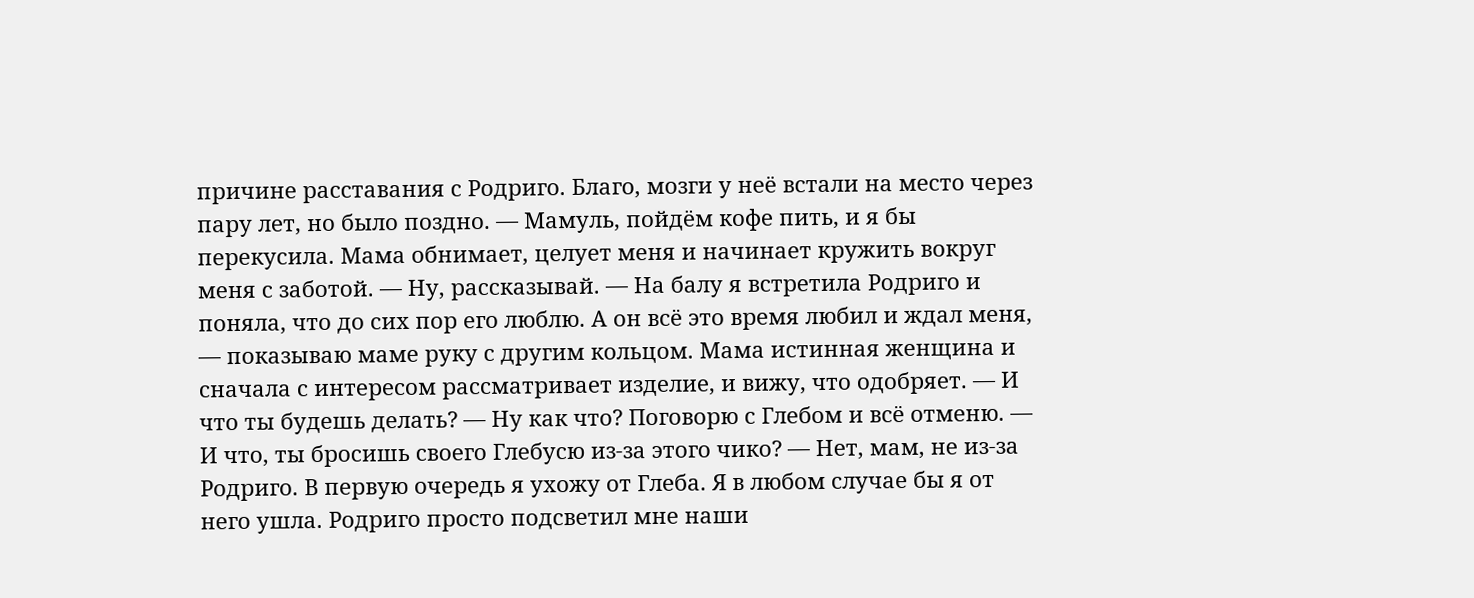причине расставания с Родриго. Благо, мозги у неё встали на место через пару лет, но было поздно. — Мамуль, пойдём кофе пить, и я бы перекусила. Мама обнимает, целует меня и начинает кружить вокруг меня с заботой. — Ну, рассказывай. — На балу я встретила Родриго и поняла, что до сих пор его люблю. А он всё это время любил и ждал меня, — показываю маме руку с другим кольцом. Мама истинная женщина и сначала с интересом рассматривает изделие, и вижу, что одобряет. — И что ты будешь делать? — Ну как что? Поговорю с Глебом и всё отменю. — И что, ты бросишь своего Глебусю из-за этого чико? — Нет, мам, не из-за Родриго. В первую очередь я ухожу от Глеба. Я в любом случае бы я от него ушла. Родриго просто подсветил мне наши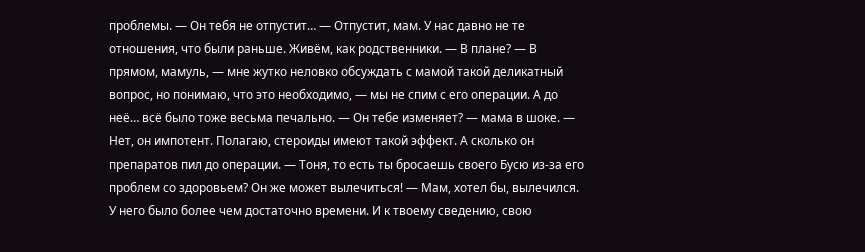проблемы. — Он тебя не отпустит… — Отпустит, мам. У нас давно не те отношения, что были раньше. Живём, как родственники. — В плане? — В прямом, мамуль, — мне жутко неловко обсуждать с мамой такой деликатный вопрос, но понимаю, что это необходимо, — мы не спим с его операции. А до неё… всё было тоже весьма печально. — Он тебе изменяет? — мама в шоке. — Нет, он импотент. Полагаю, стероиды имеют такой эффект. А сколько он препаратов пил до операции. — Тоня, то есть ты бросаешь своего Бусю из-за его проблем со здоровьем? Он же может вылечиться! — Мам, хотел бы, вылечился. У него было более чем достаточно времени. И к твоему сведению, свою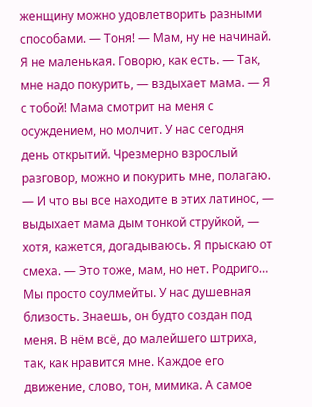женщину можно удовлетворить разными способами. — Тоня! — Мам, ну не начинай. Я не маленькая. Говорю, как есть. — Так, мне надо покурить, — вздыхает мама. — Я с тобой! Мама смотрит на меня с осуждением, но молчит. У нас сегодня день открытий. Чрезмерно взрослый разговор, можно и покурить мне, полагаю. — И что вы все находите в этих латинос, — выдыхает мама дым тонкой струйкой, — хотя, кажется, догадываюсь. Я прыскаю от смеха. — Это тоже, мам, но нет. Родриго… Мы просто соулмейты. У нас душевная близость. Знаешь, он будто создан под меня. В нём всё, до малейшего штриха, так, как нравится мне. Каждое его движение, слово, тон, мимика. А самое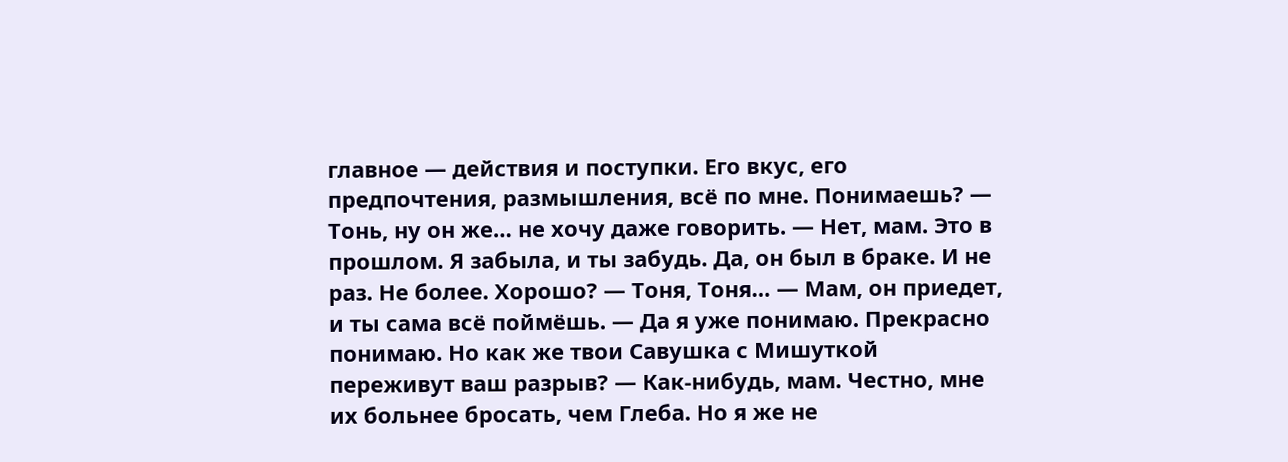главное — действия и поступки. Его вкус, его предпочтения, размышления, всё по мне. Понимаешь? — Тонь, ну он же… не хочу даже говорить. — Нет, мам. Это в прошлом. Я забыла, и ты забудь. Да, он был в браке. И не раз. Не более. Хорошо? — Тоня, Тоня… — Мам, он приедет, и ты сама всё поймёшь. — Да я уже понимаю. Прекрасно понимаю. Но как же твои Савушка с Мишуткой переживут ваш разрыв? — Как-нибудь, мам. Честно, мне их больнее бросать, чем Глеба. Но я же не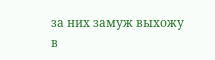за них замуж выхожу в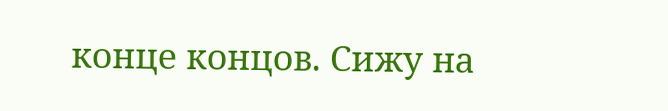конце концов. Сижу на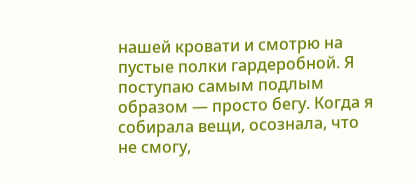нашей кровати и смотрю на пустые полки гардеробной. Я поступаю самым подлым образом — просто бегу. Когда я собирала вещи, осознала, что не смогу,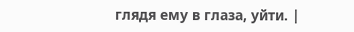глядя ему в глаза, уйти. |